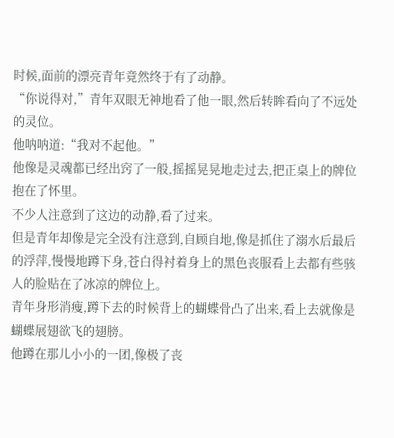时候,面前的漂亮青年竟然终于有了动静。
“你说得对,”青年双眼无神地看了他一眼,然后转眸看向了不远处的灵位。
他呐呐道:“我对不起他。”
他像是灵魂都已经出窍了一般,摇摇晃晃地走过去,把正桌上的牌位抱在了怀里。
不少人注意到了这边的动静,看了过来。
但是青年却像是完全没有注意到,自顾自地,像是抓住了溺水后最后的浮萍,慢慢地蹲下身,苍白得衬着身上的黑色丧服看上去都有些骇人的脸贴在了冰凉的牌位上。
青年身形消瘦,蹲下去的时候背上的蝴蝶骨凸了出来,看上去就像是蝴蝶展翅欲飞的翅膀。
他蹲在那儿小小的一团,像极了丧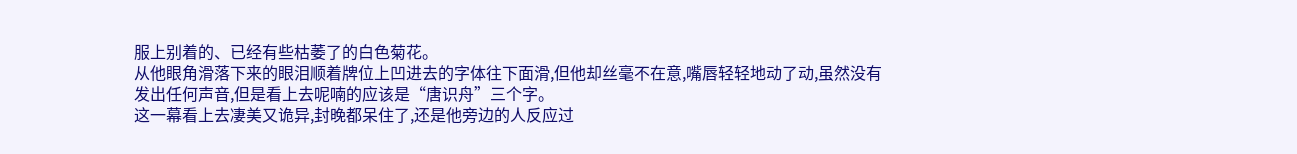服上别着的、已经有些枯萎了的白色菊花。
从他眼角滑落下来的眼泪顺着牌位上凹进去的字体往下面滑,但他却丝毫不在意,嘴唇轻轻地动了动,虽然没有发出任何声音,但是看上去呢喃的应该是“唐识舟”三个字。
这一幕看上去凄美又诡异,封晚都呆住了,还是他旁边的人反应过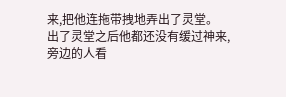来,把他连拖带拽地弄出了灵堂。
出了灵堂之后他都还没有缓过神来,旁边的人看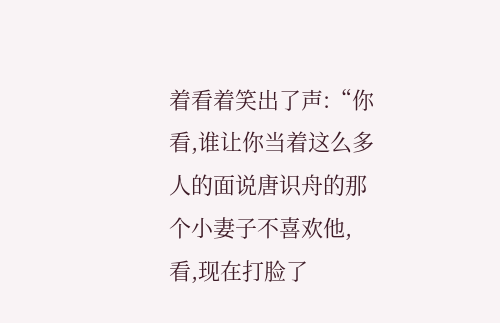着看着笑出了声:“你看,谁让你当着这么多人的面说唐识舟的那个小妻子不喜欢他,看,现在打脸了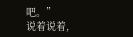吧。”
说着说着,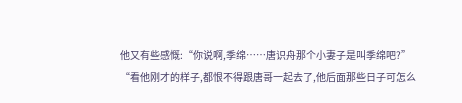他又有些感慨:“你说啊,季绵……唐识舟那个小妻子是叫季绵吧?”
“看他刚才的样子,都恨不得跟唐哥一起去了,他后面那些日子可怎么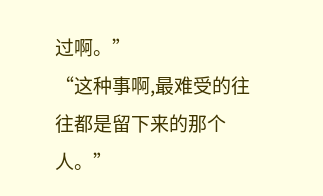过啊。”
“这种事啊,最难受的往往都是留下来的那个人。”